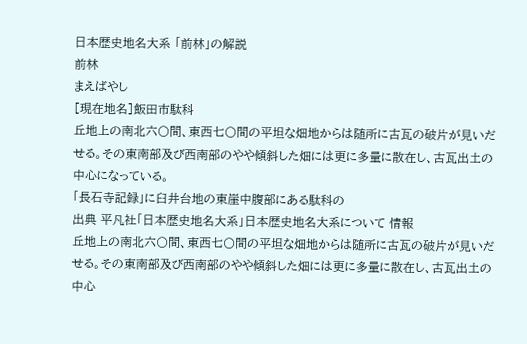日本歴史地名大系 「前林」の解説
前林
まえばやし
[現在地名]飯田市駄科
丘地上の南北六〇間、東西七〇間の平坦な畑地からは随所に古瓦の破片が見いだせる。その東南部及び西南部のやや傾斜した畑には更に多量に散在し、古瓦出土の中心になっている。
「長石寺記録」に臼井台地の東崖中腹部にある駄科の
出典 平凡社「日本歴史地名大系」日本歴史地名大系について 情報
丘地上の南北六〇間、東西七〇間の平坦な畑地からは随所に古瓦の破片が見いだせる。その東南部及び西南部のやや傾斜した畑には更に多量に散在し、古瓦出土の中心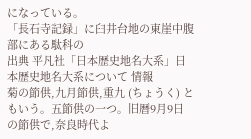になっている。
「長石寺記録」に臼井台地の東崖中腹部にある駄科の
出典 平凡社「日本歴史地名大系」日本歴史地名大系について 情報
菊の節供,九月節供,重九 (ちょうく) ともいう。五節供の一つ。旧暦9月9日の節供で,奈良時代よ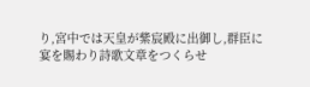り,宮中では天皇が紫宸殿に出御し,群臣に宴を賜わり詩歌文章をつくらせ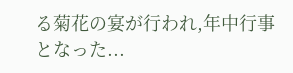る菊花の宴が行われ,年中行事となった...